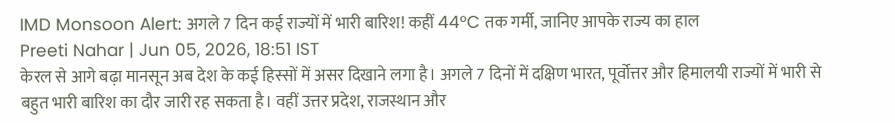IMD Monsoon Alert: अगले 7 दिन कई राज्यों में भारी बारिश! कहीं 44°C तक गर्मी, जानिए आपके राज्य का हाल
Preeti Nahar | Jun 05, 2026, 18:51 IST
केरल से आगे बढ़ा मानसून अब देश के कई हिस्सों में असर दिखाने लगा है। अगले 7 दिनों में दक्षिण भारत, पूर्वोत्तर और हिमालयी राज्यों में भारी से बहुत भारी बारिश का दौर जारी रह सकता है। वहीं उत्तर प्रदेश, राजस्थान और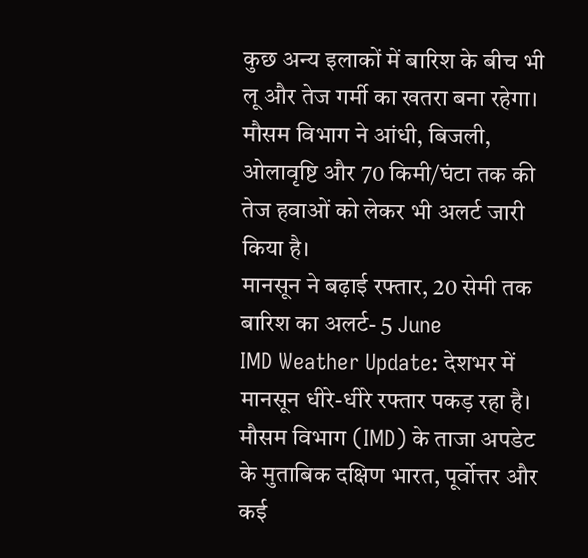कुछ अन्य इलाकों में बारिश के बीच भी लू और तेज गर्मी का खतरा बना रहेगा। मौसम विभाग ने आंधी, बिजली, ओलावृष्टि और 70 किमी/घंटा तक की तेज हवाओं को लेकर भी अलर्ट जारी किया है।
मानसून ने बढ़ाई रफ्तार, 20 सेमी तक बारिश का अलर्ट- 5 June
IMD Weather Update: देशभर में मानसून धीरे-धीरे रफ्तार पकड़ रहा है। मौसम विभाग (IMD) के ताजा अपडेट के मुताबिक दक्षिण भारत, पूर्वोत्तर और कई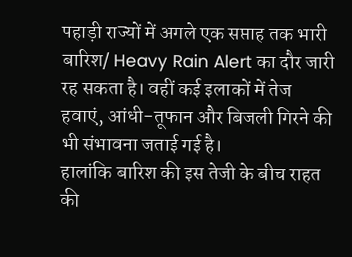पहाड़ी राज्यों में अगले एक सप्ताह तक भारी बारिश/ Heavy Rain Alert का दौर जारी रह सकता है। वहीं कई इलाकों में तेज हवाएं, आंधी-तूफान और बिजली गिरने की भी संभावना जताई गई है।
हालांकि बारिश की इस तेजी के बीच राहत की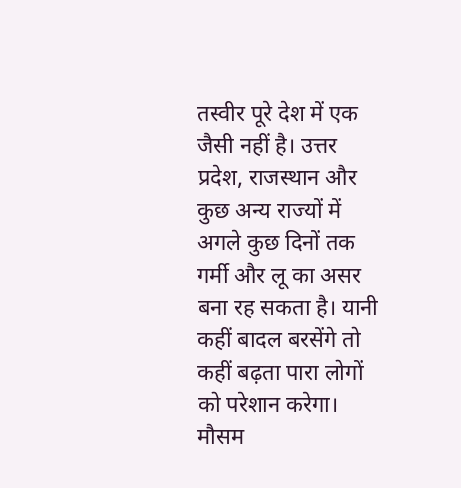तस्वीर पूरे देश में एक जैसी नहीं है। उत्तर प्रदेश, राजस्थान और कुछ अन्य राज्यों में अगले कुछ दिनों तक गर्मी और लू का असर बना रह सकता है। यानी कहीं बादल बरसेंगे तो कहीं बढ़ता पारा लोगों को परेशान करेगा।
मौसम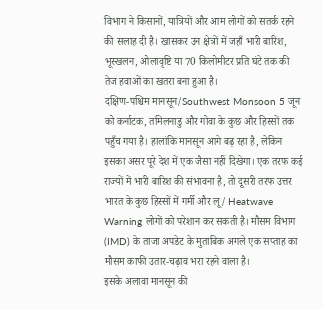विभाग ने किसानों, यात्रियों और आम लोगों को सतर्क रहने की सलाह दी है। खासकर उन क्षेत्रों में जहाँ भारी बारिश, भूस्खलन, ओलावृष्टि या 70 किलोमीटर प्रति घंटे तक की तेज हवाओं का खतरा बना हुआ है।
दक्षिण-पश्चिम मानसून/Southwest Monsoon 5 जून को कर्नाटक, तमिलनाडु और गोवा के कुछ और हिस्सों तक पहुँच गया है। हालांकि मानसून आगे बढ़ रहा है, लेकिन इसका असर पूरे देश में एक जैसा नहीं दिखेगा। एक तरफ कई राज्यों में भारी बारिश की संभावना है, तो दूसरी तरफ उत्तर भारत के कुछ हिस्सों में गर्मी और लू/ Heatwave Warning लोगों को परेशान कर सकती है। मौसम विभाग (IMD) के ताजा अपडेट के मुताबिक अगले एक सप्ताह का मौसम काफी उतार-चढ़ाव भरा रहने वाला है।
इसके अलावा मानसून की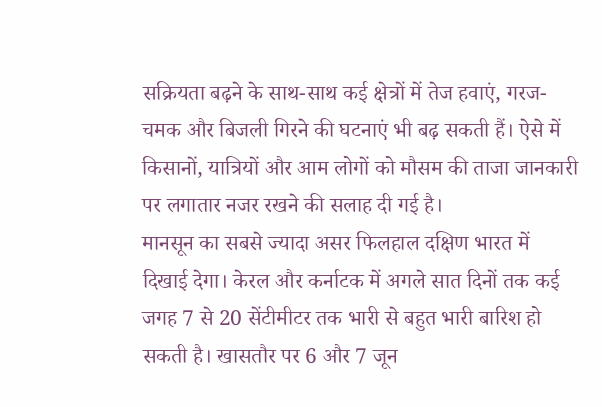सक्रियता बढ़ने के साथ-साथ कई क्षेत्रों में तेज हवाएं, गरज-चमक और बिजली गिरने की घटनाएं भी बढ़ सकती हैं। ऐसे में किसानों, यात्रियों और आम लोगों को मौसम की ताजा जानकारी पर लगातार नजर रखने की सलाह दी गई है।
मानसून का सबसे ज्यादा असर फिलहाल दक्षिण भारत में दिखाई देगा। केरल और कर्नाटक में अगले सात दिनों तक कई जगह 7 से 20 सेंटीमीटर तक भारी से बहुत भारी बारिश हो सकती है। खासतौर पर 6 और 7 जून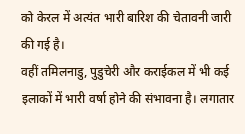को केरल में अत्यंत भारी बारिश की चेतावनी जारी की गई है।
वहीं तमिलनाडु, पुडुचेरी और कराईकल में भी कई इलाकों में भारी वर्षा होने की संभावना है। लगातार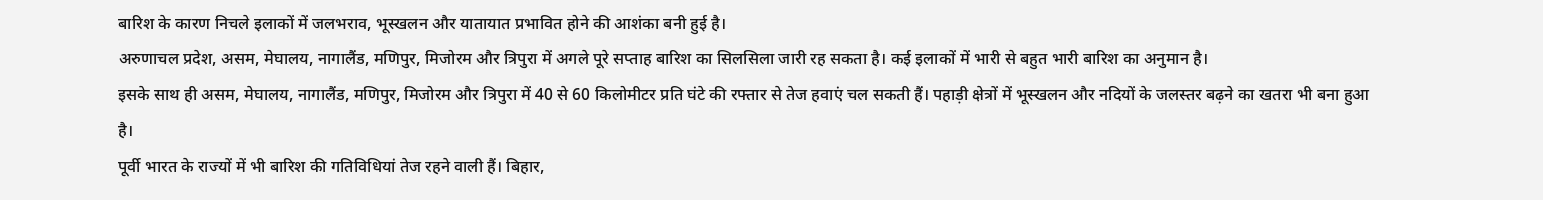बारिश के कारण निचले इलाकों में जलभराव, भूस्खलन और यातायात प्रभावित होने की आशंका बनी हुई है।
अरुणाचल प्रदेश, असम, मेघालय, नागालैंड, मणिपुर, मिजोरम और त्रिपुरा में अगले पूरे सप्ताह बारिश का सिलसिला जारी रह सकता है। कई इलाकों में भारी से बहुत भारी बारिश का अनुमान है।
इसके साथ ही असम, मेघालय, नागालैंड, मणिपुर, मिजोरम और त्रिपुरा में 40 से 60 किलोमीटर प्रति घंटे की रफ्तार से तेज हवाएं चल सकती हैं। पहाड़ी क्षेत्रों में भूस्खलन और नदियों के जलस्तर बढ़ने का खतरा भी बना हुआ है।
पूर्वी भारत के राज्यों में भी बारिश की गतिविधियां तेज रहने वाली हैं। बिहार,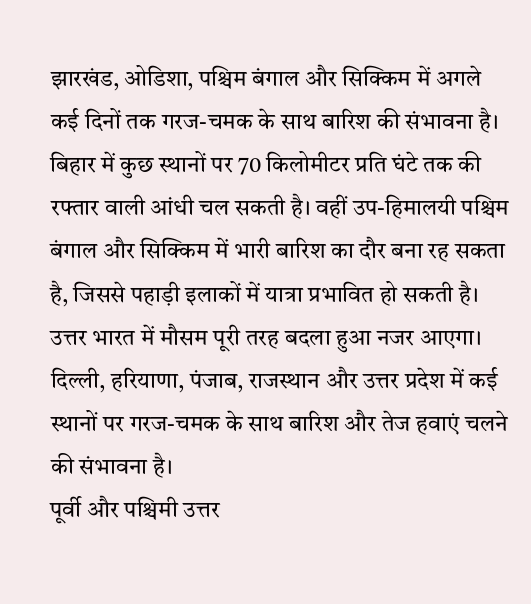झारखंड, ओडिशा, पश्चिम बंगाल और सिक्किम में अगले कई दिनों तक गरज-चमक के साथ बारिश की संभावना है।
बिहार में कुछ स्थानों पर 70 किलोमीटर प्रति घंटे तक की रफ्तार वाली आंधी चल सकती है। वहीं उप-हिमालयी पश्चिम बंगाल और सिक्किम में भारी बारिश का दौर बना रह सकता है, जिससे पहाड़ी इलाकों में यात्रा प्रभावित हो सकती है।
उत्तर भारत में मौसम पूरी तरह बदला हुआ नजर आएगा। दिल्ली, हरियाणा, पंजाब, राजस्थान और उत्तर प्रदेश में कई स्थानों पर गरज-चमक के साथ बारिश और तेज हवाएं चलने की संभावना है।
पूर्वी और पश्चिमी उत्तर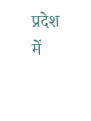प्रदेश में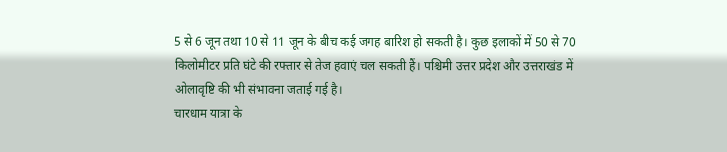5 से 6 जून तथा 10 से 11 जून के बीच कई जगह बारिश हो सकती है। कुछ इलाकों में 50 से 70 किलोमीटर प्रति घंटे की रफ्तार से तेज हवाएं चल सकती हैं। पश्चिमी उत्तर प्रदेश और उत्तराखंड में ओलावृष्टि की भी संभावना जताई गई है।
चारधाम यात्रा के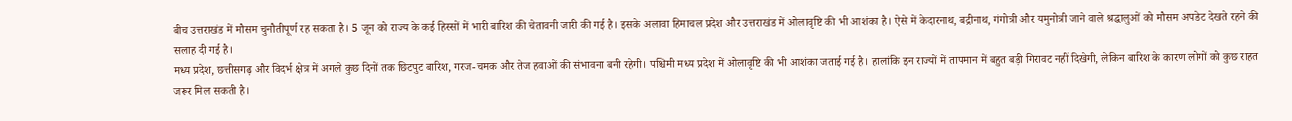बीच उत्तराखंड में मौसम चुनौतीपूर्ण रह सकता है। 5 जून को राज्य के कई हिस्सों में भारी बारिश की चेतावनी जारी की गई है। इसके अलावा हिमाचल प्रदेश और उत्तराखंड में ओलावृष्टि की भी आशंका है। ऐसे में केदारनाथ, बद्रीनाथ, गंगोत्री और यमुनोत्री जाने वाले श्रद्धालुओं को मौसम अपडेट देखते रहने की सलाह दी गई है।
मध्य प्रदेश, छत्तीसगढ़ और विदर्भ क्षेत्र में अगले कुछ दिनों तक छिटपुट बारिश, गरज-चमक और तेज हवाओं की संभावना बनी रहेगी। पश्चिमी मध्य प्रदेश में ओलावृष्टि की भी आशंका जताई गई है। हालांकि इन राज्यों में तापमान में बहुत बड़ी गिरावट नहीं दिखेगी, लेकिन बारिश के कारण लोगों को कुछ राहत जरूर मिल सकती है।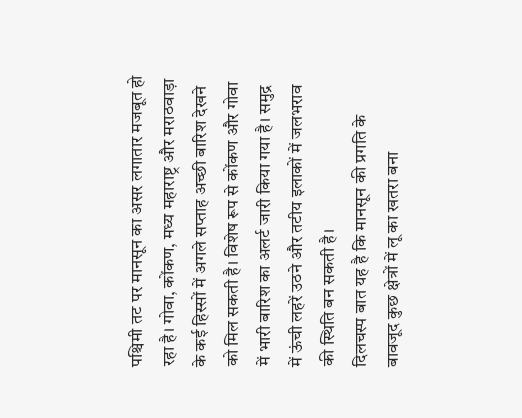पश्चिमी तट पर मानसून का असर लगातार मजबूत हो रहा है। गोवा, कोंकण, मध्य महाराष्ट्र और मराठवाड़ा के कई हिस्सों में अगले सप्ताह अच्छी बारिश देखने को मिल सकती है। विशेष रूप से कोंकण और गोवा में भारी बारिश का अलर्ट जारी किया गया है। समुद्र में ऊंची लहरें उठने और तटीय इलाकों में जलभराव की स्थिति बन सकती है।
दिलचस्प बात यह है कि मानसून की प्रगति के बावजूद कुछ क्षेत्रों में लू का खतरा बना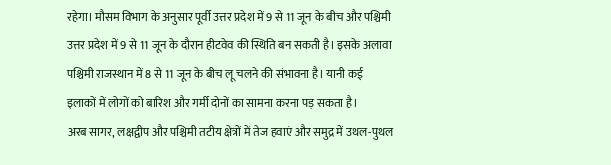रहेगा। मौसम विभाग के अनुसार पूर्वी उत्तर प्रदेश में 9 से 11 जून के बीच और पश्चिमी उत्तर प्रदेश में 9 से 11 जून के दौरान हीटवेव की स्थिति बन सकती है। इसके अलावा पश्चिमी राजस्थान में 8 से 11 जून के बीच लू चलने की संभावना है। यानी कई इलाकों में लोगों को बारिश और गर्मी दोनों का सामना करना पड़ सकता है।
अरब सागर, लक्षद्वीप और पश्चिमी तटीय क्षेत्रों में तेज हवाएं और समुद्र में उथल-पुथल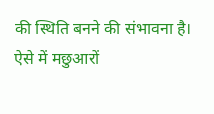की स्थिति बनने की संभावना है। ऐसे में मछुआरों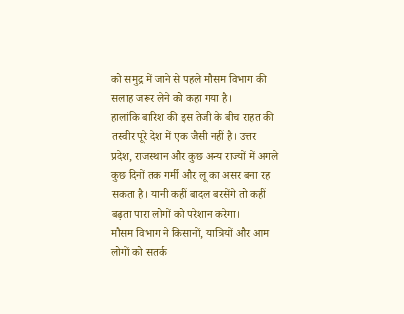को समुद्र में जाने से पहले मौसम विभाग की सलाह जरूर लेने को कहा गया है।
हालांकि बारिश की इस तेजी के बीच राहत की तस्वीर पूरे देश में एक जैसी नहीं है। उत्तर प्रदेश, राजस्थान और कुछ अन्य राज्यों में अगले कुछ दिनों तक गर्मी और लू का असर बना रह सकता है। यानी कहीं बादल बरसेंगे तो कहीं बढ़ता पारा लोगों को परेशान करेगा।
मौसम विभाग ने किसानों, यात्रियों और आम लोगों को सतर्क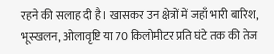रहने की सलाह दी है। खासकर उन क्षेत्रों में जहाँ भारी बारिश, भूस्खलन, ओलावृष्टि या 70 किलोमीटर प्रति घंटे तक की तेज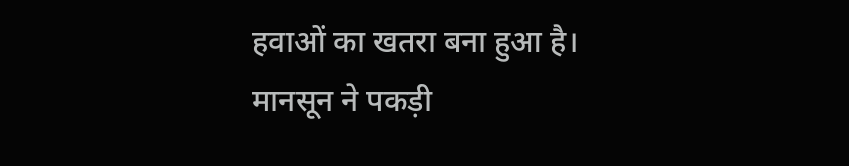हवाओं का खतरा बना हुआ है।
मानसून ने पकड़ी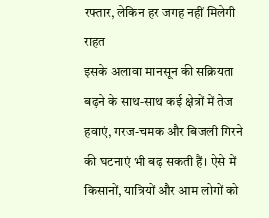रफ्तार, लेकिन हर जगह नहीं मिलेगी राहत
इसके अलावा मानसून की सक्रियता बढ़ने के साथ-साथ कई क्षेत्रों में तेज हवाएं, गरज-चमक और बिजली गिरने की घटनाएं भी बढ़ सकती हैं। ऐसे में किसानों, यात्रियों और आम लोगों को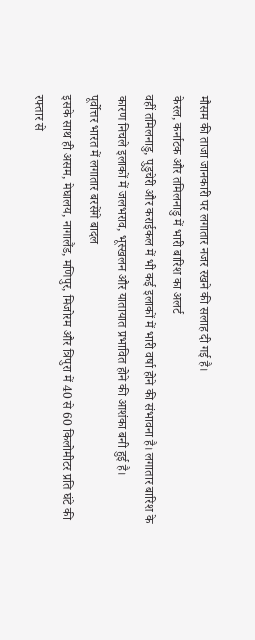मौसम की ताजा जानकारी पर लगातार नजर रखने की सलाह दी गई है।
केरल, कर्नाटक और तमिलनाडु में भारी बारिश का अलर्ट
वहीं तमिलनाडु, पुडुचेरी और कराईकल में भी कई इलाकों में भारी वर्षा होने की संभावना है। लगातार बारिश के कारण निचले इलाकों में जलभराव, भूस्खलन और यातायात प्रभावित होने की आशंका बनी हुई है।
पूर्वोत्तर भारत में लगातार बरसेंगे बादल
इसके साथ ही असम, मेघालय, नागालैंड, मणिपुर, मिजोरम और त्रिपुरा में 40 से 60 किलोमीटर प्रति घंटे की रफ्तार से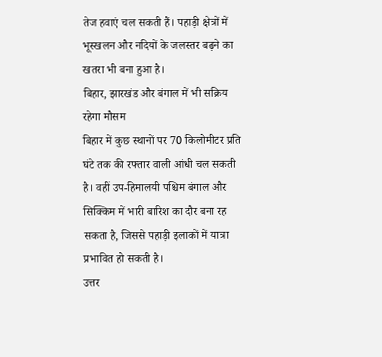तेज हवाएं चल सकती हैं। पहाड़ी क्षेत्रों में भूस्खलन और नदियों के जलस्तर बढ़ने का खतरा भी बना हुआ है।
बिहार, झारखंड और बंगाल में भी सक्रिय रहेगा मौसम
बिहार में कुछ स्थानों पर 70 किलोमीटर प्रति घंटे तक की रफ्तार वाली आंधी चल सकती है। वहीं उप-हिमालयी पश्चिम बंगाल और सिक्किम में भारी बारिश का दौर बना रह सकता है, जिससे पहाड़ी इलाकों में यात्रा प्रभावित हो सकती है।
उत्तर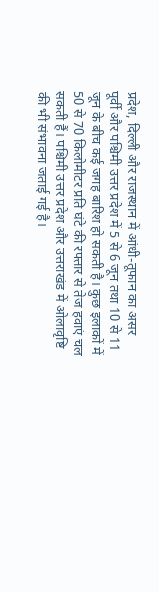प्रदेश, दिल्ली और राजस्थान में आंधी-तूफान का असर
पूर्वी और पश्चिमी उत्तर प्रदेश में 5 से 6 जून तथा 10 से 11 जून के बीच कई जगह बारिश हो सकती है। कुछ इलाकों में 50 से 70 किलोमीटर प्रति घंटे की रफ्तार से तेज हवाएं चल सकती हैं। पश्चिमी उत्तर प्रदेश और उत्तराखंड में ओलावृष्टि की भी संभावना जताई गई है।